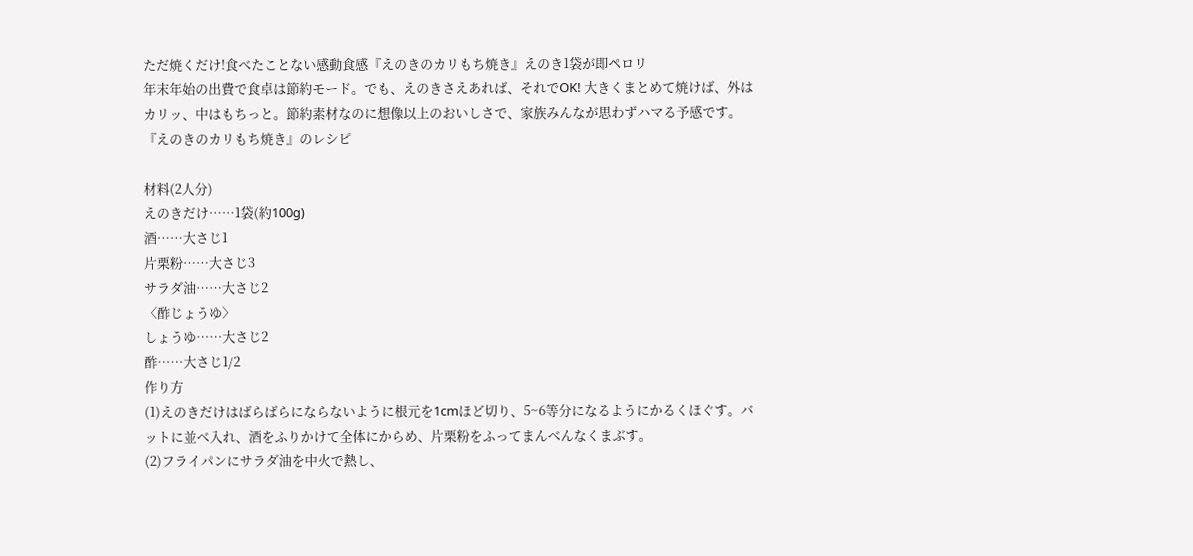ただ焼くだけ!食べたことない感動食感『えのきのカリもち焼き』えのき1袋が即ペロリ
年末年始の出費で食卓は節約モード。でも、えのきさえあれば、それでOK! 大きくまとめて焼けば、外はカリッ、中はもちっと。節約素材なのに想像以上のおいしさで、家族みんなが思わずハマる予感です。
『えのきのカリもち焼き』のレシピ

材料(2人分)
えのきだけ……1袋(約100g)
酒……大さじ1
片栗粉……大さじ3
サラダ油……大さじ2
〈酢じょうゆ〉
しょうゆ……大さじ2
酢……大さじ1/2
作り方
(1)えのきだけはばらばらにならないように根元を1cmほど切り、5~6等分になるようにかるくほぐす。バットに並べ入れ、酒をふりかけて全体にからめ、片栗粉をふってまんべんなくまぶす。
(2)フライパンにサラダ油を中火で熱し、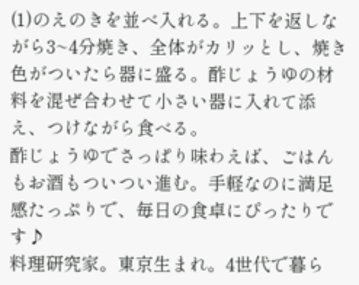(1)のえのきを並べ入れる。上下を返しながら3~4分焼き、全体がカリッとし、焼き色がついたら器に盛る。酢じょうゆの材料を混ぜ合わせて小さい器に入れて添え、つけながら食べる。
酢じょうゆでさっぱり味わえば、ごはんもお酒もついつい進む。手軽なのに満足感たっぷりで、毎日の食卓にぴったりです♪
料理研究家。東京生まれ。4世代で暮ら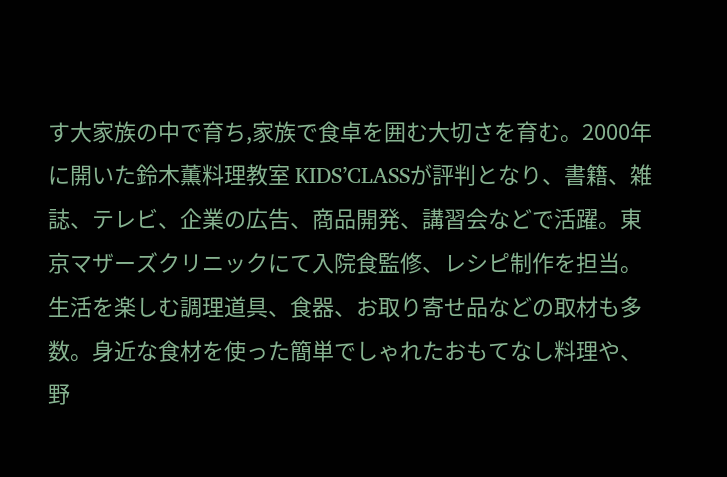す大家族の中で育ち,家族で食卓を囲む大切さを育む。2000年に開いた鈴木薫料理教室 KIDS’CLASSが評判となり、書籍、雑誌、テレビ、企業の広告、商品開発、講習会などで活躍。東京マザーズクリニックにて入院食監修、レシピ制作を担当。生活を楽しむ調理道具、食器、お取り寄せ品などの取材も多数。身近な食材を使った簡単でしゃれたおもてなし料理や、野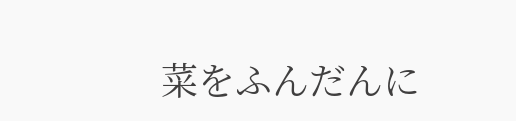菜をふんだんに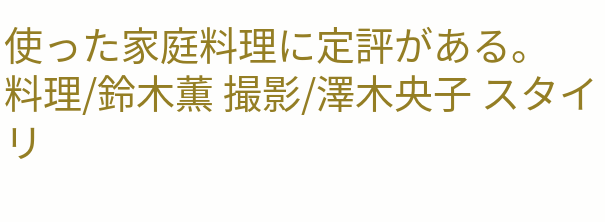使った家庭料理に定評がある。
料理/鈴木薫 撮影/澤木央子 スタイリ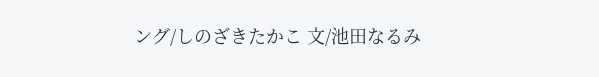ング/しのざきたかこ 文/池田なるみ